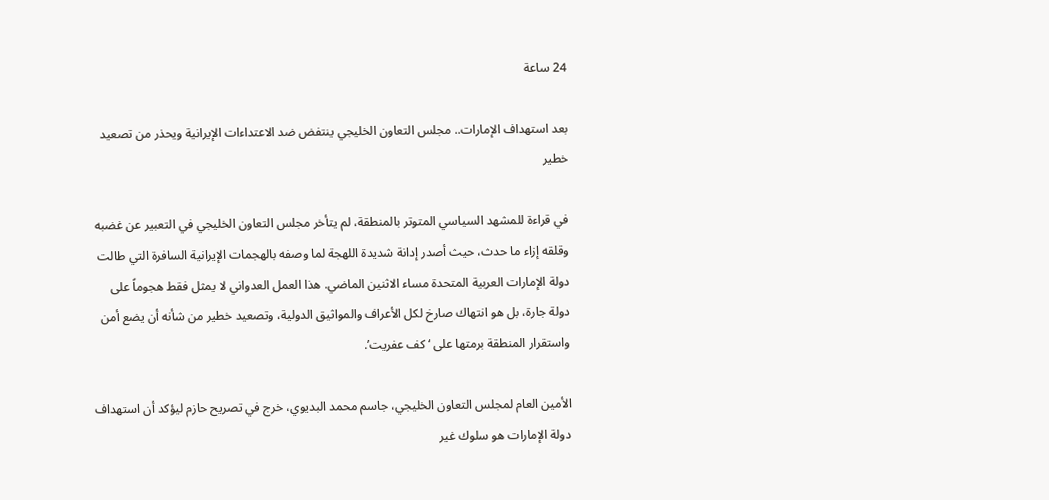24 ساعة

بعد استهداف الإمارات.. مجلس التعاون الخليجي ينتفض ضد الاعتداءات الإيرانية ويحذر من تصعيد خطير

في قراءة للمشهد السياسي المتوتر بالمنطقة، لم يتأخر مجلس التعاون الخليجي في التعبير عن غضبه وقلقه إزاء ما حدث، حيث أصدر إدانة شديدة اللهجة لما وصفه بالهجمات الإيرانية السافرة التي طالت دولة الإمارات العربية المتحدة مساء الاثنين الماضي. هذا العمل العدواني لا يمثل فقط هجوماً على دولة جارة، بل هو انتهاك صارخ لكل الأعراف والمواثيق الدولية، وتصعيد خطير من شأنه أن يضع أمن واستقرار المنطقة برمتها على ‘كف عفريت’.

الأمين العام لمجلس التعاون الخليجي، جاسم محمد البديوي، خرج في تصريح حازم ليؤكد أن استهداف دولة الإمارات هو سلوك غير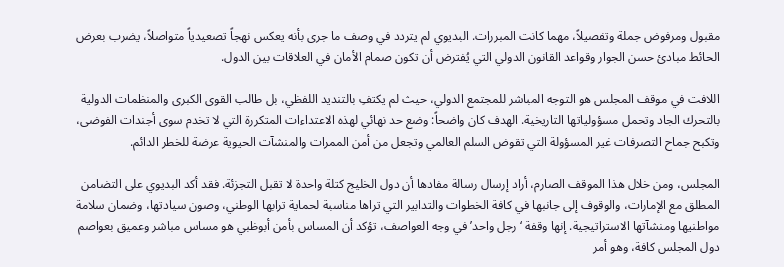مقبول ومرفوض جملة وتفصيلاً، مهما كانت المبررات. البديوي لم يتردد في وصف ما جرى بأنه يعكس نهجاً تصعيدياً متواصلاً، يضرب بعرض الحائط مبادئ حسن الجوار وقواعد القانون الدولي التي يُفترض أن تكون صمام الأمان في العلاقات بين الدول.

اللافت في موقف المجلس هو التوجه المباشر للمجتمع الدولي، حيث لم يكتفِ بالتنديد اللفظي، بل طالب القوى الكبرى والمنظمات الدولية بالتحرك الجاد وتحمل مسؤولياتها التاريخية. الهدف كان واضحاً: وضع حد نهائي لهذه الاعتداءات المتكررة التي لا تخدم سوى أجندات الفوضى، وتكبح جماح التصرفات غير المسؤولة التي تقوض السلم العالمي وتجعل من أمن الممرات والمنشآت الحيوية عرضة للخطر الدائم.

المجلس، ومن خلال هذا الموقف الصارم، أراد إرسال رسالة مفادها أن دول الخليج كتلة واحدة لا تقبل التجزئة. فقد أكد البديوي على التضامن المطلق مع الإمارات، والوقوف إلى جانبها في كافة الخطوات والتدابير التي تراها مناسبة لحماية ترابها الوطني، وصون سيادتها، وضمان سلامة مواطنيها ومنشآتها الاستراتيجية. إنها وقفة ‘رجل واحد’ في وجه العواصف، تؤكد أن المساس بأمن أبوظبي هو مساس مباشر وعميق بعواصم دول المجلس كافة، وهو أمر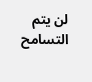لن يتم التسامح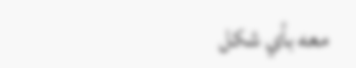معه بأي شكل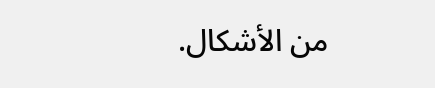من الأشكال.